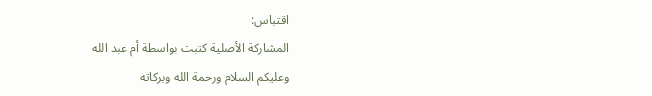اقتباس:
المشاركة الأصلية كتبت بواسطة أم عبد الله
وعليكم السلام ورحمة الله وبركاته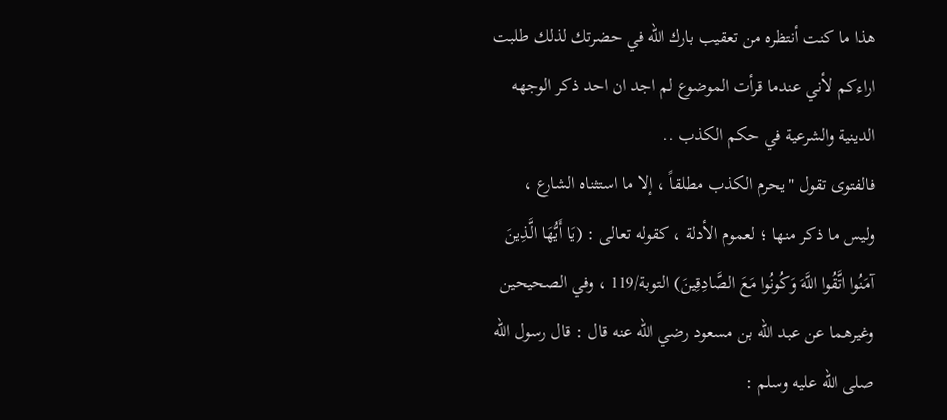هذا ما كنت أنتظره من تعقيب بارك الله في حضرتك لذلك طلبت اراءكم لأني عندما قرأت الموضوع لم اجد ان احد ذكر الوجهه الدينية والشرعية في حكم الكذب ..
فالفتوى تقول "يحرم الكذب مطلقاً ، إلا ما استثناه الشارع ، وليس ما ذكر منها ؛ لعموم الأدلة ، كقوله تعالى : (يَا أَيُّهَا الَّذِينَ آمَنُوا اتَّقُوا اللَّهَ وَكُونُوا مَعَ الصَّادِقِينَ) التوبة/119 ، وفي الصحيحين وغيرهما عن عبد الله بن مسعود رضي الله عنه قال : قال رسول الله صلى الله عليه وسلم :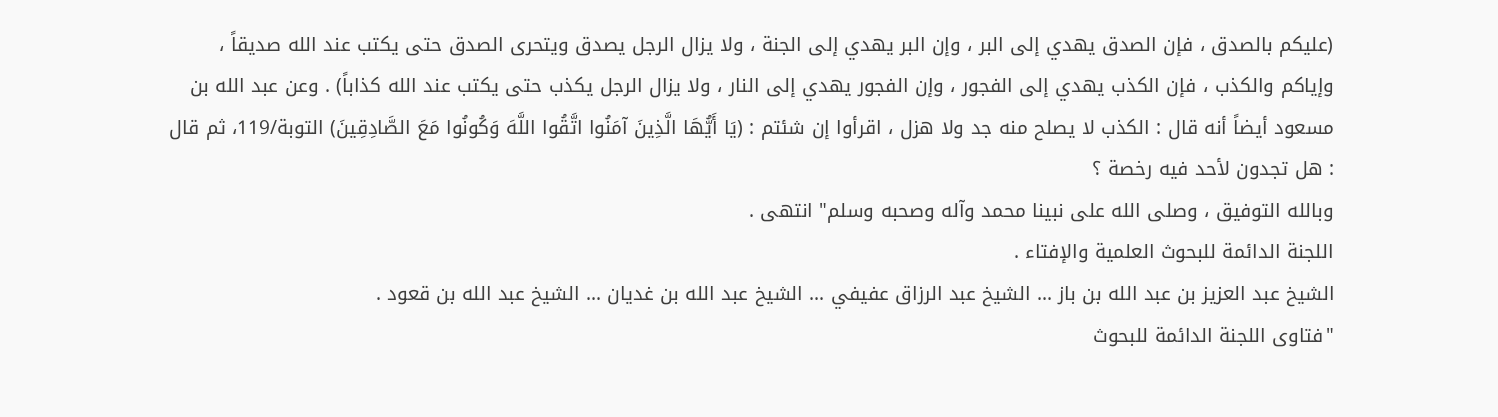(عليكم بالصدق ، فإن الصدق يهدي إلى البر ، وإن البر يهدي إلى الجنة ، ولا يزال الرجل يصدق ويتحرى الصدق حتى يكتب عند الله صديقاً ، وإياكم والكذب ، فإن الكذب يهدي إلى الفجور ، وإن الفجور يهدي إلى النار ، ولا يزال الرجل يكذب حتى يكتب عند الله كذاباً) . وعن عبد الله بن مسعود أيضاً أنه قال : الكذب لا يصلح منه جد ولا هزل ، اقرأوا إن شئتم : (يَا أَيُّهَا الَّذِينَ آمَنُوا اتَّقُوا اللَّهَ وَكُونُوا مَعَ الصَّادِقِينَ) التوبة/119، ثم قال : هل تجدون لأحد فيه رخصة ؟
وبالله التوفيق ، وصلى الله على نبينا محمد وآله وصحبه وسلم" انتهى .
اللجنة الدائمة للبحوث العلمية والإفتاء .
الشيخ عبد العزيز بن عبد الله بن باز ... الشيخ عبد الرزاق عفيفي ... الشيخ عبد الله بن غديان ... الشيخ عبد الله بن قعود .
"فتاوى اللجنة الدائمة للبحوث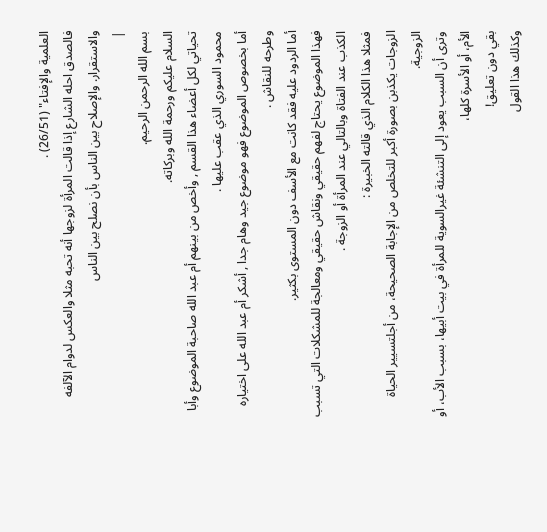العلمية والإفتاء" (26/51) .
فالصدق احله الشارع إذا قالت المرأة لزوجها أنه تحبه مثلا والعكس لدوام الآلفه والاستقرار. والإصلاح بين الناس بأن نصلح بين الناس
|
بسم الله الرحمن الرحيم.
السلام عليكم ورحمة الله وبركاته.
تحياتي لكل أعضاء هذا القسم , وأخص من بينهم أم عبد الله صاحبة الموضوع وأبا محمود السوري الذي عقب عليها .
أما بخصوص الموضوع فهو موضوع جيد وهام جدا , أشكر أم عبد الله على اختياره وطرحه للنقاش .
أما الردود عليه فقد كانت مع الأسف دون المستوى بكثير.
فهذا الموضوع يحتاج لفهم حقيقي ونقاش حقيقي ومعالجة للمشكلات التي تسبب الكذب عند الفتاة وبالتالي عند المرأة أو الزوجة .
فمثلا هذا الكلام الذي قالته الخبيرة :
الزوجات يكذبن بصورة أكبر للتخلص من الإجابة الصحيحة، من أجلتسيير الحياة الزوجية.
وترى أن السبب يعود إلى التنشئة غيرالسوية للمرأة في بيت أبيها، بسبب الأب، أو الأم، أو الأسرة كلها،
بقي دون تعليق!
وكذلك هذا القول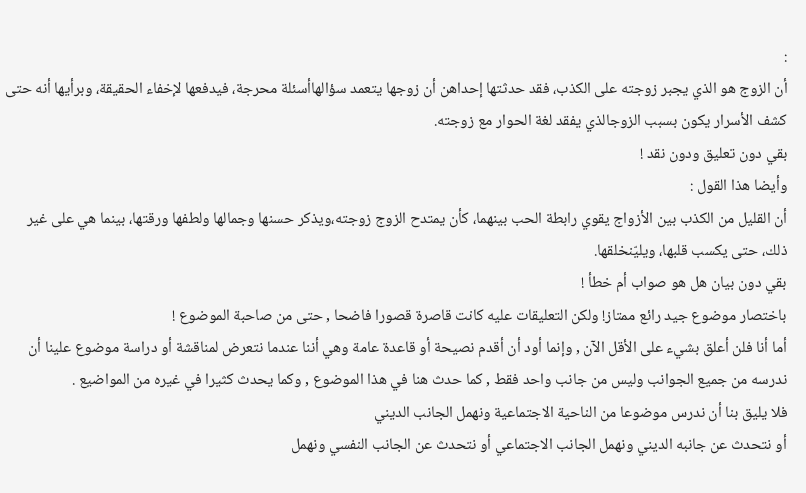:
أن الزوج هو الذي يجبر زوجته على الكذب، فقد حدثتها إحداهن أن زوجها يتعمد سؤالهاأسئلة محرجة، فيدفعها لإخفاء الحقيقة، وبرأيها أنه حتى كشف الأسرار يكون بسبب الزوجالذي يفقد لغة الحوار مع زوجته.
بقي دون تعليق ودون نقد !
وأيضا هذا القول :
أن القليل من الكذب بين الأزواج يقوي رابطة الحب بينهما، كأن يمتدح الزوج زوجته،ويذكر حسنها وجمالها ولطفها ورقتها، بينما هي على غير ذلك، حتى يكسب قلبها، ويليّنخلقها.
بقي دون بيان هل هو صواب أم خطأ !
باختصار موضوع جيد رائع ممتاز! ولكن التعليقات عليه كانت قاصرة قصورا فاضحا , حتى من صاحبة الموضوع !
أما أنا فلن أعلق بشيء على الأقل الآن , وإنما أود أن أقدم نصيحة أو قاعدة عامة وهي أننا عندما نتعرض لمناقشة أو دراسة موضوع علينا أن ندرسه من جميع الجوانب وليس من جانب واحد فقط , كما حدث هنا في هذا الموضوع , وكما يحدث كثيرا في غيره من المواضيع .
فلا يليق بنا أن ندرس موضوعا من الناحية الاجتماعية ونهمل الجانب الديني
أو نتحدث عن جانبه الديني ونهمل الجانب الاجتماعي أو نتحدث عن الجانب النفسي ونهمل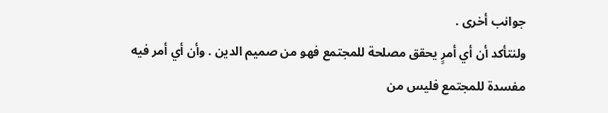جوانب أخرى .
ولنتأكد أن أي أمرٍ يحقق مصلحة للمجتمع فهو من صميم الدين . وأن أي أمر فيه مفسدة للمجتمع فليس من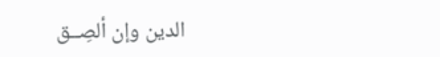الدين وإن ألصِــق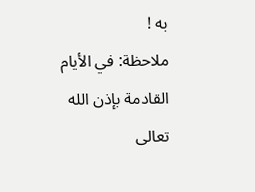به !
ملاحظة: في الأيام القادمة بإذن الله تعالى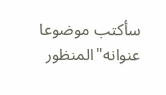سأكتب موضوعا عنوانه"المنظور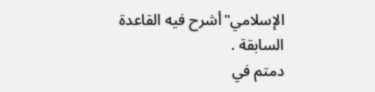الإسلامي"أشرح فيه القاعدة السابقة .
دمتم في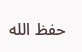حفظ الله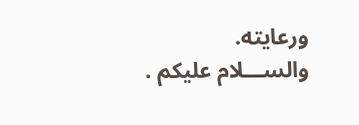ورعايته.
والســـلام عليكم .